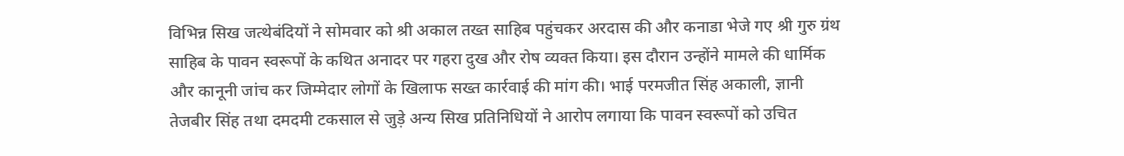विभिन्न सिख जत्थेबंदियों ने सोमवार को श्री अकाल तख्त साहिब पहुंचकर अरदास की और कनाडा भेजे गए श्री गुरु ग्रंथ साहिब के पावन स्वरूपों के कथित अनादर पर गहरा दुख और रोष व्यक्त किया। इस दौरान उन्होंने मामले की धार्मिक और कानूनी जांच कर जिम्मेदार लोगों के खिलाफ सख्त कार्रवाई की मांग की। भाई परमजीत सिंह अकाली, ज्ञानी तेजबीर सिंह तथा दमदमी टकसाल से जुड़े अन्य सिख प्रतिनिधियों ने आरोप लगाया कि पावन स्वरूपों को उचित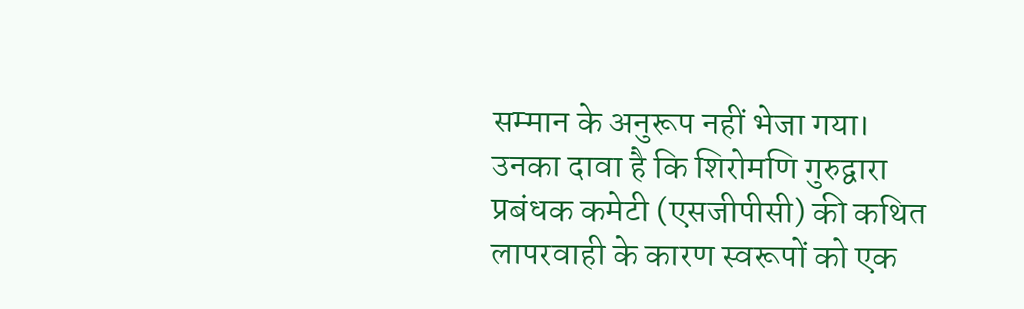सम्मान के अनुरूप नहीं भेजा गया। उनका दावा है कि शिरोमणि गुरुद्वारा प्रबंधक कमेटी (एसजीपीसी) की कथित लापरवाही के कारण स्वरूपों को एक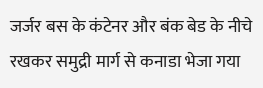जर्जर बस के कंटेनर और बंक बेड के नीचे रखकर समुद्री मार्ग से कनाडा भेजा गया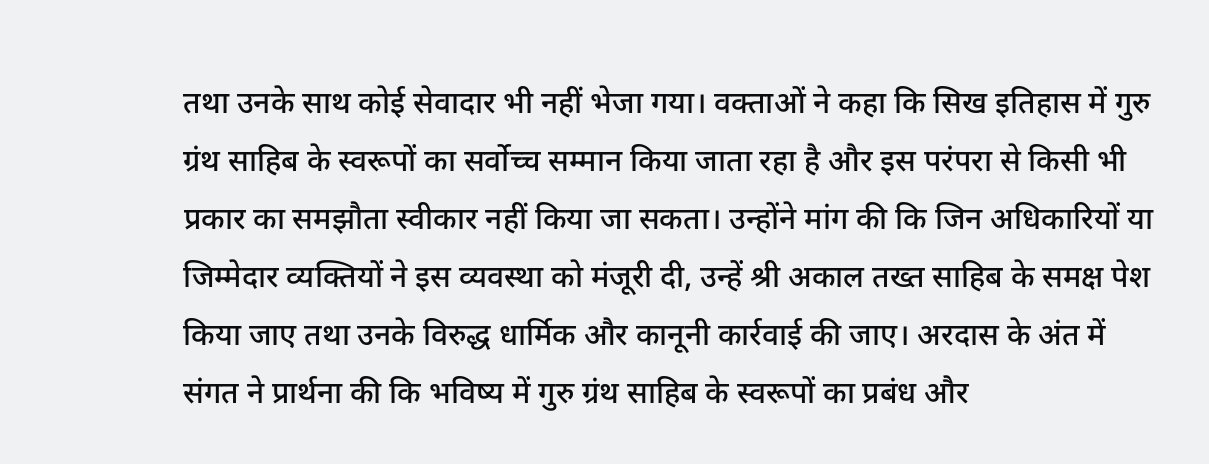तथा उनके साथ कोई सेवादार भी नहीं भेजा गया। वक्ताओं ने कहा कि सिख इतिहास में गुरु ग्रंथ साहिब के स्वरूपों का सर्वोच्च सम्मान किया जाता रहा है और इस परंपरा से किसी भी प्रकार का समझौता स्वीकार नहीं किया जा सकता। उन्होंने मांग की कि जिन अधिकारियों या जिम्मेदार व्यक्तियों ने इस व्यवस्था को मंजूरी दी, उन्हें श्री अकाल तख्त साहिब के समक्ष पेश किया जाए तथा उनके विरुद्ध धार्मिक और कानूनी कार्रवाई की जाए। अरदास के अंत में संगत ने प्रार्थना की कि भविष्य में गुरु ग्रंथ साहिब के स्वरूपों का प्रबंध और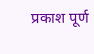प्रकाश पूर्ण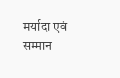मर्यादा एवं सम्मान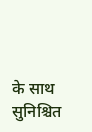के साथ सुनिश्चित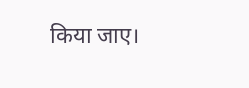किया जाए।